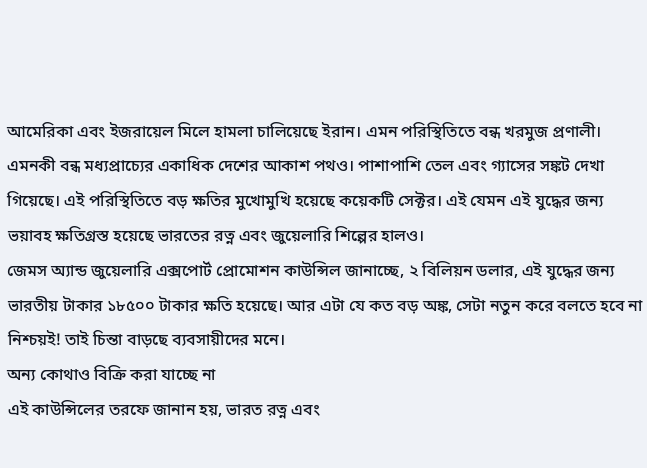আমেরিকা এবং ইজরায়েল মিলে হামলা চালিয়েছে ইরান। এমন পরিস্থিতিতে বন্ধ খরমুজ প্রণালী। এমনকী বন্ধ মধ্যপ্রাচ্যের একাধিক দেশের আকাশ পথও। পাশাপাশি তেল এবং গ্যাসের সঙ্কট দেখা গিয়েছে। এই পরিস্থিতিতে বড় ক্ষতির মুখোমুখি হয়েছে কয়েকটি সেক্টর। এই যেমন এই যুদ্ধের জন্য ভয়াবহ ক্ষতিগ্রস্ত হয়েছে ভারতের রত্ন এবং জুয়েলারি শিল্পের হালও।
জেমস অ্যান্ড জুয়েলারি এক্সপোর্ট প্রোমোশন কাউন্সিল জানাচ্ছে, ২ বিলিয়ন ডলার, এই যুদ্ধের জন্য ভারতীয় টাকার ১৮৫০০ টাকার ক্ষতি হয়েছে। আর এটা যে কত বড় অঙ্ক, সেটা নতুন করে বলতে হবে না নিশ্চয়ই! তাই চিন্তা বাড়ছে ব্যবসায়ীদের মনে।
অন্য কোথাও বিক্রি করা যাচ্ছে না
এই কাউন্সিলের তরফে জানান হয়, ভারত রত্ন এবং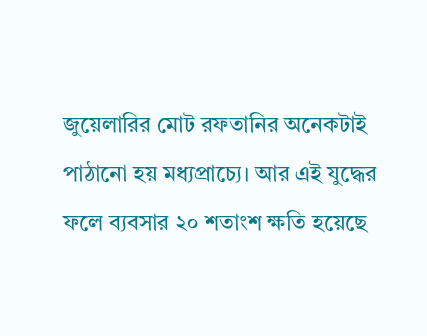জুয়েলারির মোট রফতানির অনেকটাই পাঠানো হয় মধ্যপ্রাচ্যে। আর এই যুদ্ধের ফলে ব্যবসার ২০ শতাংশ ক্ষতি হয়েছে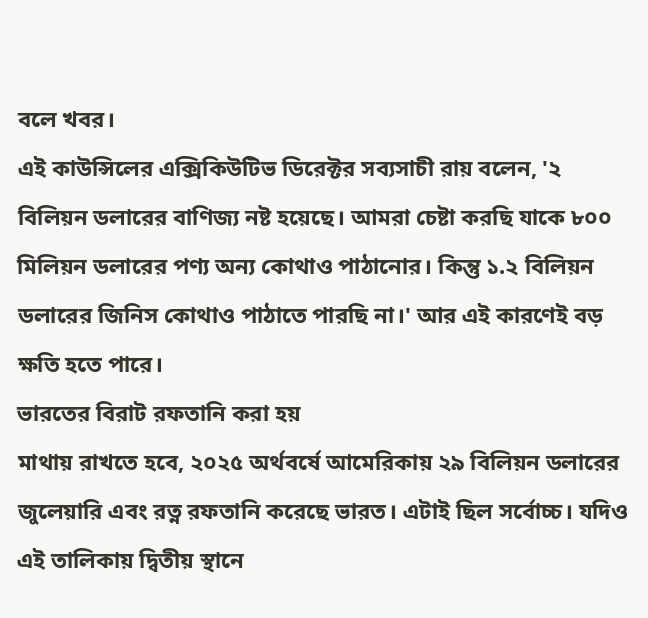বলে খবর।
এই কাউন্সিলের এক্সিকিউটিভ ডিরেক্টর সব্যসাচী রায় বলেন, '২ বিলিয়ন ডলারের বাণিজ্য নষ্ট হয়েছে। আমরা চেষ্টা করছি যাকে ৮০০ মিলিয়ন ডলারের পণ্য অন্য কোথাও পাঠানোর। কিন্তু ১.২ বিলিয়ন ডলারের জিনিস কোথাও পাঠাতে পারছি না।' আর এই কারণেই বড় ক্ষতি হতে পারে।
ভারতের বিরাট রফতানি করা হয়
মাথায় রাখতে হবে, ২০২৫ অর্থবর্ষে আমেরিকায় ২৯ বিলিয়ন ডলারের জুলেয়ারি এবং রত্ন রফতানি করেছে ভারত। এটাই ছিল সর্বোচ্চ। যদিও এই তালিকায় দ্বিতীয় স্থানে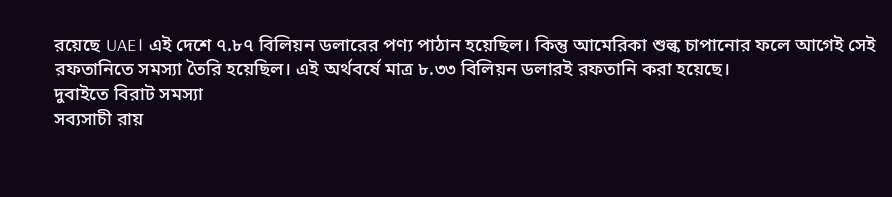রয়েছে UAE। এই দেশে ৭.৮৭ বিলিয়ন ডলারের পণ্য পাঠান হয়েছিল। কিন্তু আমেরিকা শুল্ক চাপানোর ফলে আগেই সেই রফতানিতে সমস্যা তৈরি হয়েছিল। এই অর্থবর্ষে মাত্র ৮.৩৩ বিলিয়ন ডলারই রফতানি করা হয়েছে।
দুবাইতে বিরাট সমস্যা
সব্যসাচী রায়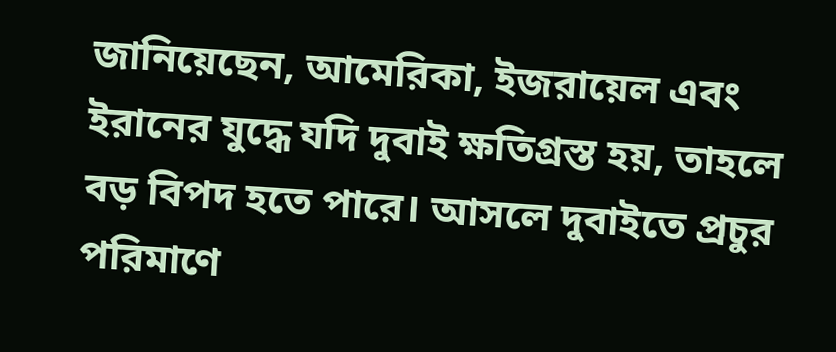জানিয়েছেন, আমেরিকা, ইজরায়েল এবং ইরানের যুদ্ধে যদি দুবাই ক্ষতিগ্রস্ত হয়, তাহলে বড় বিপদ হতে পারে। আসলে দুবাইতে প্রচুর পরিমাণে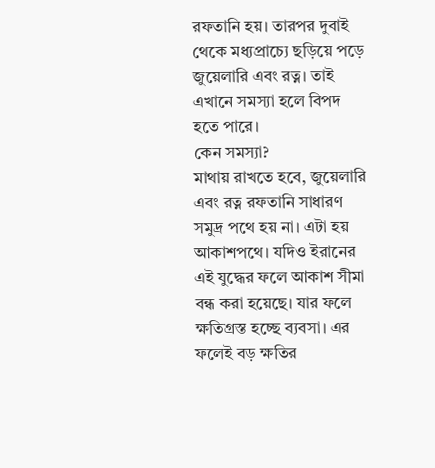রফতানি হয়। তারপর দুবাই থেকে মধ্যপ্রাচ্যে ছড়িয়ে পড়ে জুয়েলারি এবং রত্ন। তাই এখানে সমস্যা হলে বিপদ হতে পারে।
কেন সমস্যা?
মাথায় রাখতে হবে, জুয়েলারি এবং রত্ন রফতানি সাধারণ সমুদ্র পথে হয় না। এটা হয় আকাশপথে। যদিও ইরানের এই যুদ্ধের ফলে আকাশ সীমা বন্ধ করা হয়েছে। যার ফলে ক্ষতিগ্রস্ত হচ্ছে ব্যবসা। এর ফলেই বড় ক্ষতির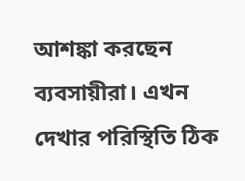আশঙ্কা করছেন ব্যবসায়ীরা। এখন দেখার পরিস্থিতি ঠিক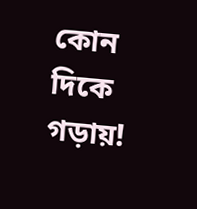কোন দিকে গড়ায়!